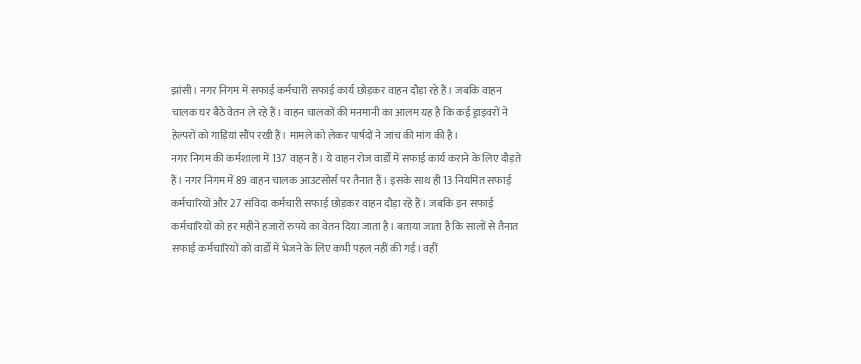झांसी। नगर निगम में सफाई कर्मचारी सफाई कार्य छोड़कर वाहन दौड़ा रहे हैं। जबकि वाहन चालक घर बैठे वेतन ले रहे हैं। वाहन चालकों की मनमानी का आलम यह है कि कई ड्राइवरों ने हेल्परों को गाड़ियां सौंप रखी हैं। मामले को लेकर पार्षदों ने जांच की मांग की है।
नगर निगम की कर्मशाला में 137 वाहन हैं। ये वाहन रोज वार्डों में सफाई कार्य कराने के लिए दौड़ते हैं। नगर निगम में 89 वाहन चालक आउटसोर्स पर तैनात हैं। इसके साथ ही 13 नियमित सफाई कर्मचारियों और 27 संविदा कर्मचारी सफाई छोड़कर वाहन दौड़ा रहे हैं। जबकि इन सफाई कर्मचारियों को हर महीने हजारों रुपये का वेतन दिया जाता है। बताया जाता है कि सालों से तैनात सफाई कर्मचारियों को वार्डों में भेजने के लिए कभी पहल नहीं की गई। वहीं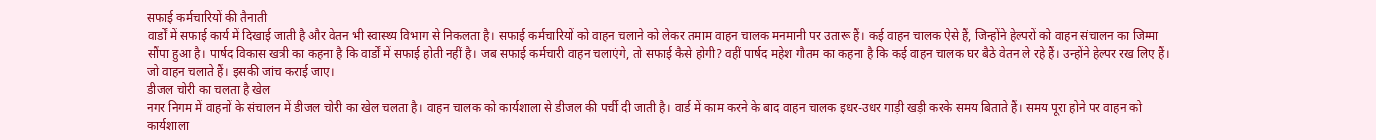सफाई कर्मचारियों की तैनाती
वार्डों में सफाई कार्य में दिखाई जाती है और वेतन भी स्वास्थ्य विभाग से निकलता है। सफाई कर्मचारियों को वाहन चलाने को लेकर तमाम वाहन चालक मनमानी पर उतारू हैं। कई वाहन चालक ऐसे हैं, जिन्होंने हेल्परों को वाहन संचालन का जिम्मा सौंपा हुआ है। पार्षद विकास खत्री का कहना है कि वार्डों में सफाई होती नहीं है। जब सफाई कर्मचारी वाहन चलाएंगे, तो सफाई कैसे होगी? वहीं पार्षद महेश गौतम का कहना है कि कई वाहन चालक घर बैठे वेतन ले रहे हैं। उन्होंने हेल्पर रख लिए हैं। जो वाहन चलाते हैं। इसकी जांच कराई जाए।
डीजल चोरी का चलता है खेल
नगर निगम में वाहनों के संचालन में डीजल चोरी का खेल चलता है। वाहन चालक को कार्यशाला से डीजल की पर्ची दी जाती है। वार्ड में काम करने के बाद वाहन चालक इधर-उधर गाड़ी खड़ी करके समय बिताते हैं। समय पूरा होने पर वाहन को कार्यशाला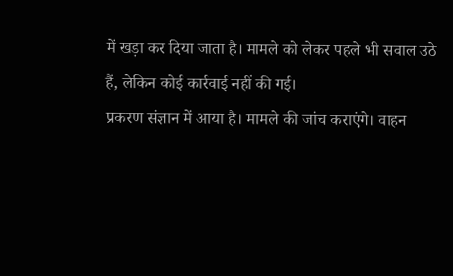में खड़ा कर दिया जाता है। मामले को लेकर पहले भी सवाल उठे हैं, लेकिन कोई कार्रवाई नहीं की गई।
प्रकरण संज्ञान में आया है। मामले की जांच कराएंगे। वाहन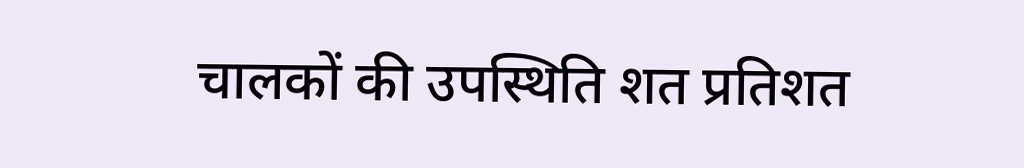चालकों की उपस्थिति शत प्रतिशत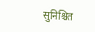सुनिश्चित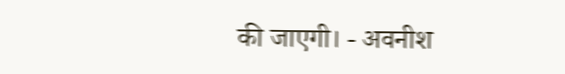की जाएगी। - अवनीश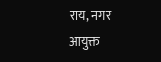राय, नगर आयुक्त